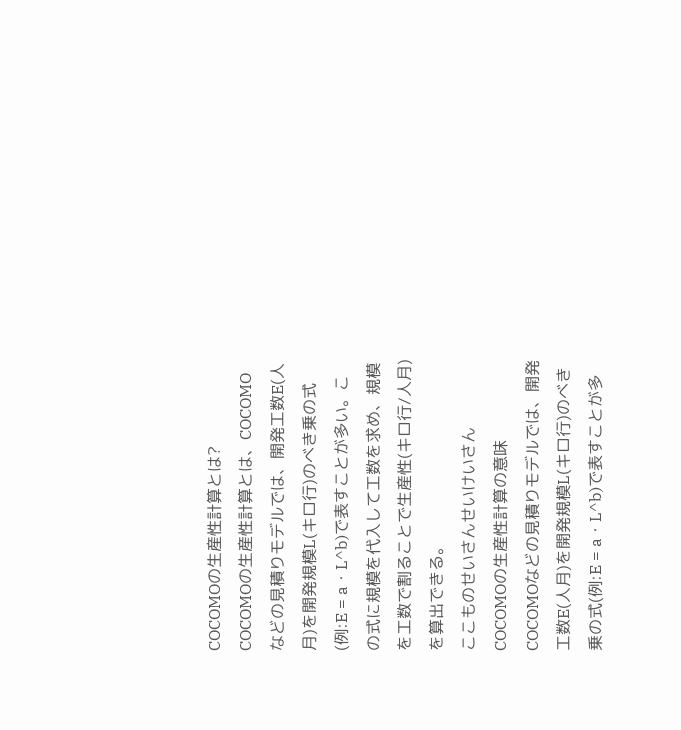COCOMOの生産性計算とは?
COCOMOの生産性計算とは、COCOMOなどの見積りモデルでは、開発工数E(人月)を開発規模L(キロ行)のべき乗の式(例:E = a・L^b)で表すことが多い。この式に規模を代入して工数を求め、規模を工数で割ることで生産性(キロ行/人月)を算出できる。
ここものせいさんせいけいさん
COCOMOの生産性計算の意味
COCOMOなどの見積りモデルでは、開発工数E(人月)を開発規模L(キロ行)のべき乗の式(例:E = a・L^b)で表すことが多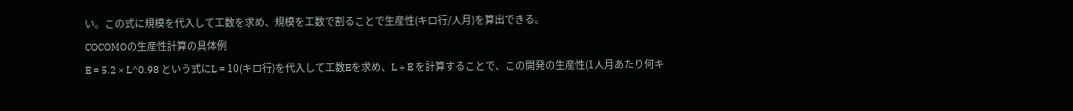い。この式に規模を代入して工数を求め、規模を工数で割ることで生産性(キロ行/人月)を算出できる。
COCOMOの生産性計算の具体例
E = 5.2 × L^0.98 という式にL = 10(キロ行)を代入して工数Eを求め、L ÷ E を計算することで、この開発の生産性(1人月あたり何キ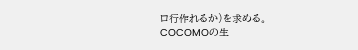ロ行作れるか)を求める。
COCOMOの生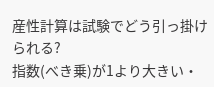産性計算は試験でどう引っ掛けられる?
指数(べき乗)が1より大きい・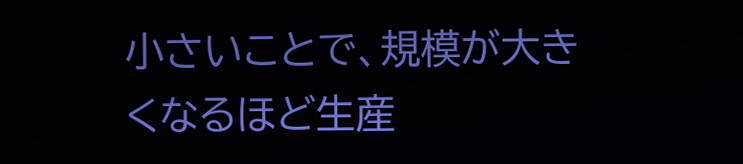小さいことで、規模が大きくなるほど生産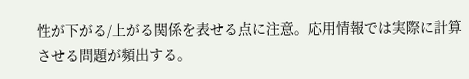性が下がる/上がる関係を表せる点に注意。応用情報では実際に計算させる問題が頻出する。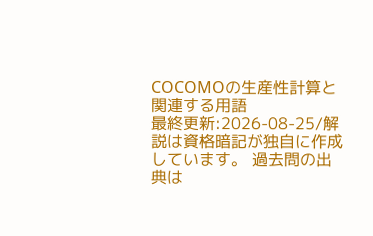COCOMOの生産性計算と関連する用語
最終更新:2026-08-25/解説は資格暗記が独自に作成しています。 過去問の出典は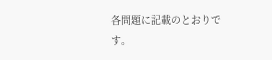各問題に記載のとおりです。